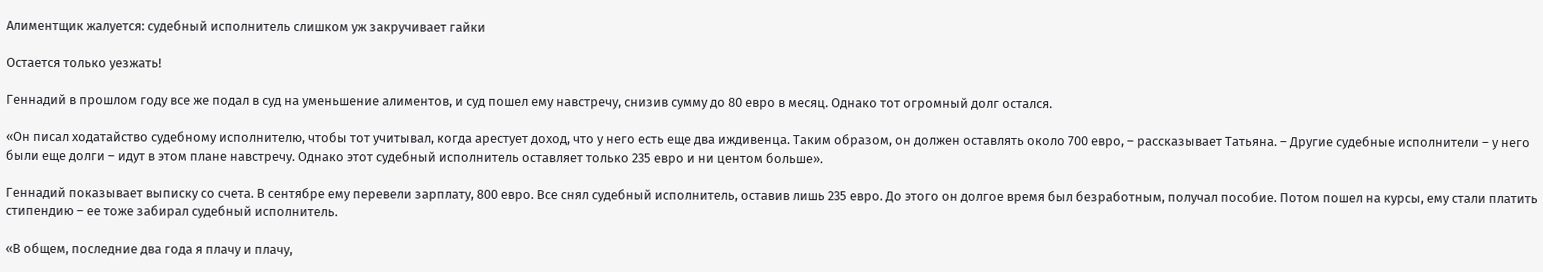Алиментщик жалуется: судебный исполнитель слишком уж закручивает гайки

Остается только уезжать!

Геннадий в прошлом году все же подал в суд на уменьшение алиментов, и суд пошел ему навстречу, снизив сумму до 80 евро в месяц. Однако тот огромный долг остался.

«Он писал ходатайство судебному исполнителю, чтобы тот учитывал, когда арестует доход, что у него есть еще два иждивенца. Таким образом, он должен оставлять около 700 евро, – рассказывает Татьяна. – Другие судебные исполнители – у него были еще долги – идут в этом плане навстречу. Однако этот судебный исполнитель оставляет только 235 евро и ни центом больше».

Геннадий показывает выписку со счета. В сентябре ему перевели зарплату, 800 евро. Все снял судебный исполнитель, оставив лишь 235 евро. До этого он долгое время был безработным, получал пособие. Потом пошел на курсы, ему стали платить стипендию – ее тоже забирал судебный исполнитель.

«В общем, последние два года я плачу и плачу,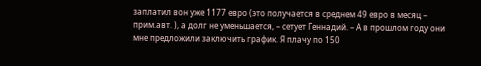заплатил вон уже 1177 евро (это получается в среднем 49 евро в месяц – прим.авт. ), а долг не уменьшается, – сетует Геннадий. – А в прошлом году они мне предложили заключить график. Я плачу по 150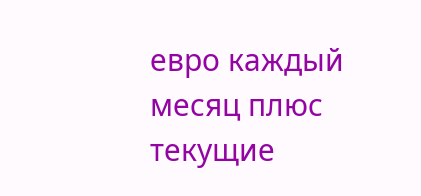евро каждый месяц плюс текущие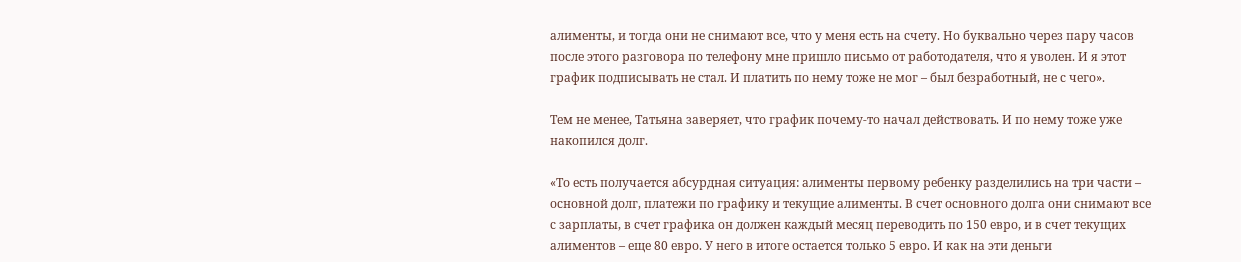алименты, и тогда они не снимают все, что у меня есть на счету. Но буквально через пару часов после этого разговора по телефону мне пришло письмо от работодателя, что я уволен. И я этот график подписывать не стал. И платить по нему тоже не мог – был безработный, не с чего».

Тем не менее, Татьяна заверяет, что график почему-то начал действовать. И по нему тоже уже накопился долг.

«То есть получается абсурдная ситуация: алименты первому ребенку разделились на три части – основной долг, платежи по графику и текущие алименты. В счет основного долга они снимают все с зарплаты, в счет графика он должен каждый месяц переводить по 150 евро, и в счет текущих алиментов – еще 80 евро. У него в итоге остается только 5 евро. И как на эти деньги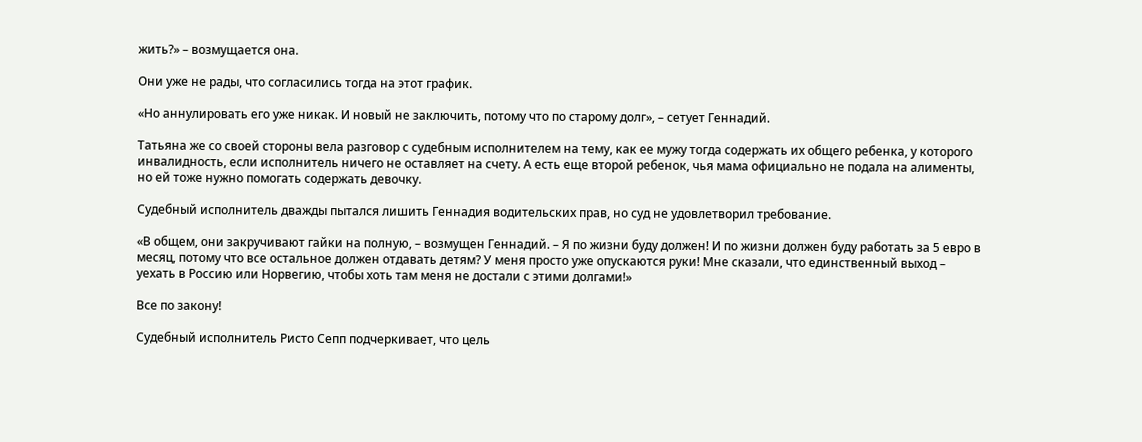жить?» – возмущается она.

Они уже не рады, что согласились тогда на этот график.

«Но аннулировать его уже никак. И новый не заключить, потому что по старому долг», – сетует Геннадий.

Татьяна же со своей стороны вела разговор с судебным исполнителем на тему, как ее мужу тогда содержать их общего ребенка, у которого инвалидность, если исполнитель ничего не оставляет на счету. А есть еще второй ребенок, чья мама официально не подала на алименты, но ей тоже нужно помогать содержать девочку.

Судебный исполнитель дважды пытался лишить Геннадия водительских прав, но суд не удовлетворил требование.

«В общем, они закручивают гайки на полную, – возмущен Геннадий. – Я по жизни буду должен! И по жизни должен буду работать за 5 евро в месяц, потому что все остальное должен отдавать детям? У меня просто уже опускаются руки! Мне сказали, что единственный выход – уехать в Россию или Норвегию, чтобы хоть там меня не достали с этими долгами!»

Все по закону!

Судебный исполнитель Ристо Сепп подчеркивает, что цель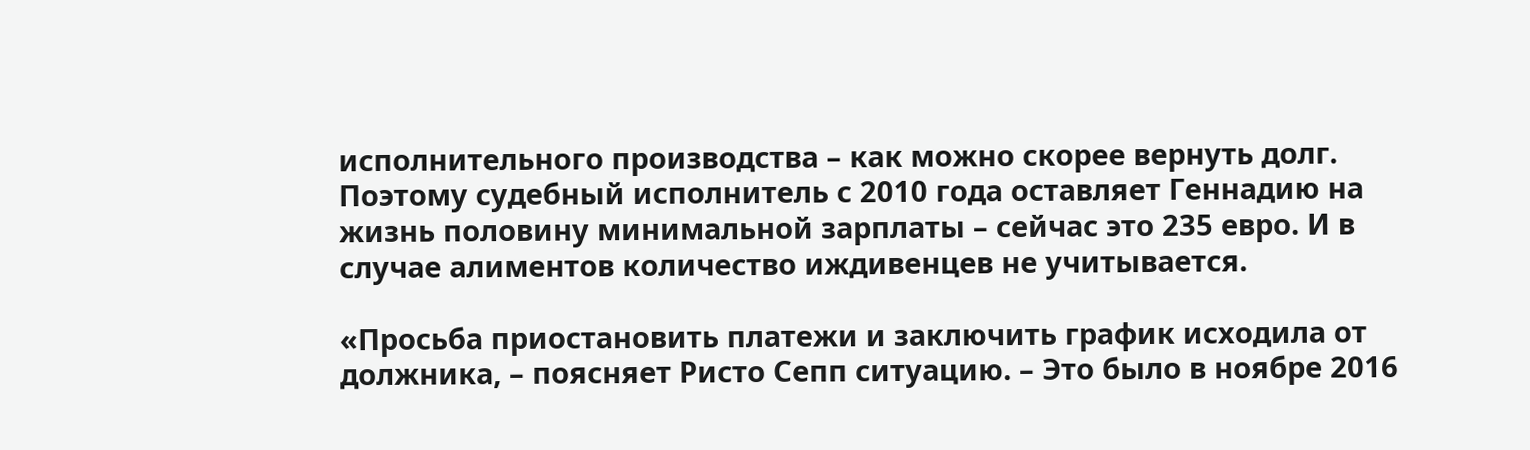исполнительного производства – как можно скорее вернуть долг. Поэтому судебный исполнитель с 2010 года оставляет Геннадию на жизнь половину минимальной зарплаты – сейчас это 235 евро. И в случае алиментов количество иждивенцев не учитывается.

«Просьба приостановить платежи и заключить график исходила от должника, – поясняет Ристо Сепп ситуацию. – Это было в ноябре 2016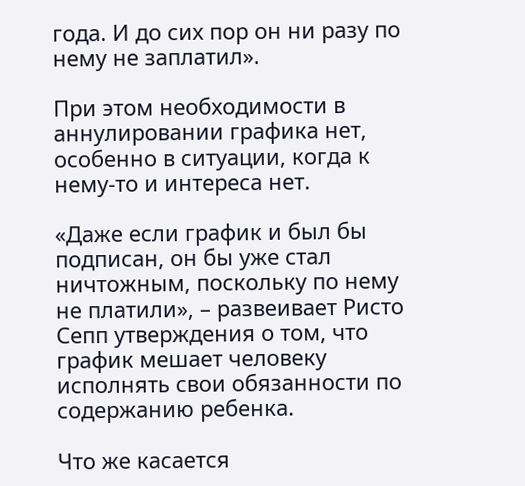года. И до сих пор он ни разу по нему не заплатил».

При этом необходимости в аннулировании графика нет, особенно в ситуации, когда к нему-то и интереса нет.

«Даже если график и был бы подписан, он бы уже стал ничтожным, поскольку по нему не платили», – развеивает Ристо Сепп утверждения о том, что график мешает человеку исполнять свои обязанности по содержанию ребенка.

Что же касается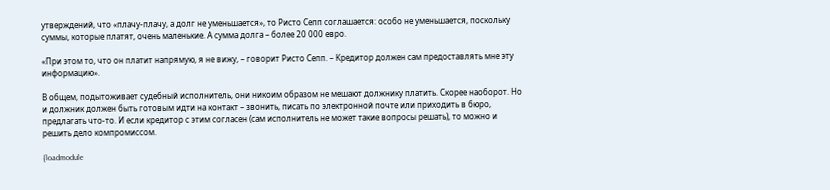утверждений, что «плачу-плачу, а долг не уменьшается», то Ристо Сепп соглашается: особо не уменьшается, поскольку суммы, которые платят, очень маленькие. А сумма долга – более 20 000 евро.

«При этом то, что он платит напрямую, я не вижу, – говорит Ристо Сепп. – Кредитор должен сам предоставлять мне эту информацию».

В общем, подытоживает судебный исполнитель, они никоим образом не мешают должнику платить. Скорее наоборот. Но и должник должен быть готовым идти на контакт – звонить, писать по электронной почте или приходить в бюро, предлагать что-то. И если кредитор с этим согласен (сам исполнитель не может такие вопросы решать), то можно и решить дело компромиссом.

{loadmodule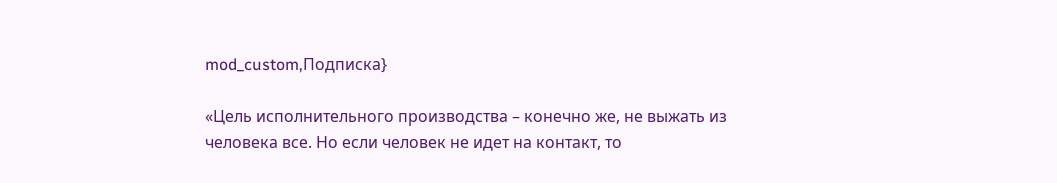mod_custom,Подписка}

«Цель исполнительного производства – конечно же, не выжать из человека все. Но если человек не идет на контакт, то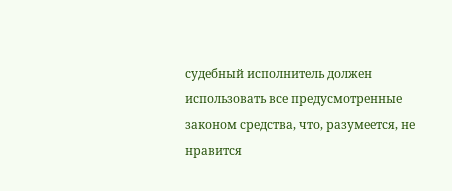судебный исполнитель должен использовать все предусмотренные законом средства, что, разумеется, не нравится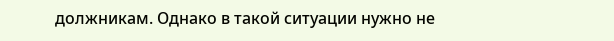должникам. Однако в такой ситуации нужно не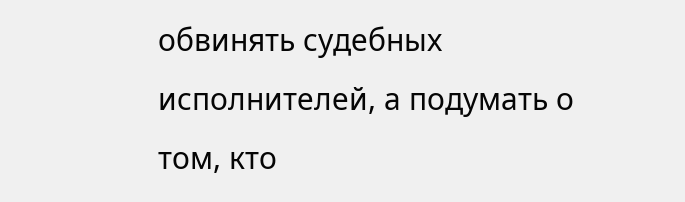обвинять судебных исполнителей, а подумать о том, кто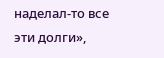наделал-то все эти долги»,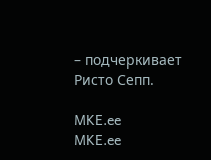– подчеркивает Ристо Сепп.

MKE.ee
MKE.ee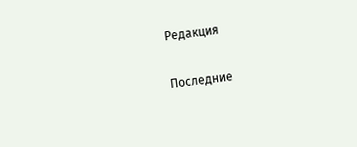Редакция

Последние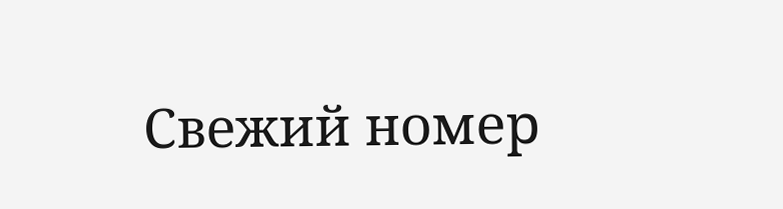Свежий номер